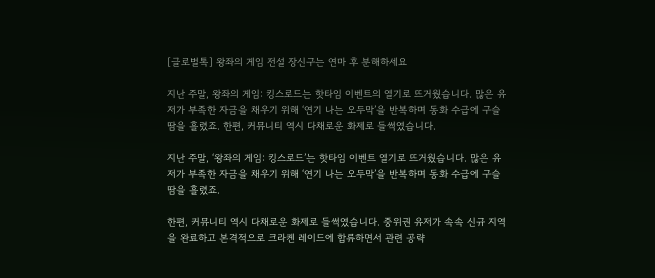[글로벌톡] 왕좌의 게임 전설 장신구는 연마 후 분해하세요

지난 주말, 왕좌의 게임: 킹스로드는 핫타임 이벤트의 열기로 뜨거웠습니다. 많은 유저가 부족한 자금을 채우기 위해 ‘연기 나는 오두막’을 반복하며 동화 수급에 구슬땀을 흘렸죠. 한편, 커뮤니티 역시 다채로운 화제로 들썩였습니다.

지난 주말, ‘왕좌의 게임: 킹스로드’는 핫타임 이벤트 열기로 뜨거웠습니다. 많은 유저가 부족한 자금을 채우기 위해 ‘연기 나는 오두막’을 반복하며 동화 수급에 구슬땀을 흘렸죠.

한편, 커뮤니티 역시 다채로운 화제로 들썩였습니다. 중위권 유저가 속속 신규 지역을 완료하고 본격적으로 크라켄 레이드에 합류하면서 관련 공략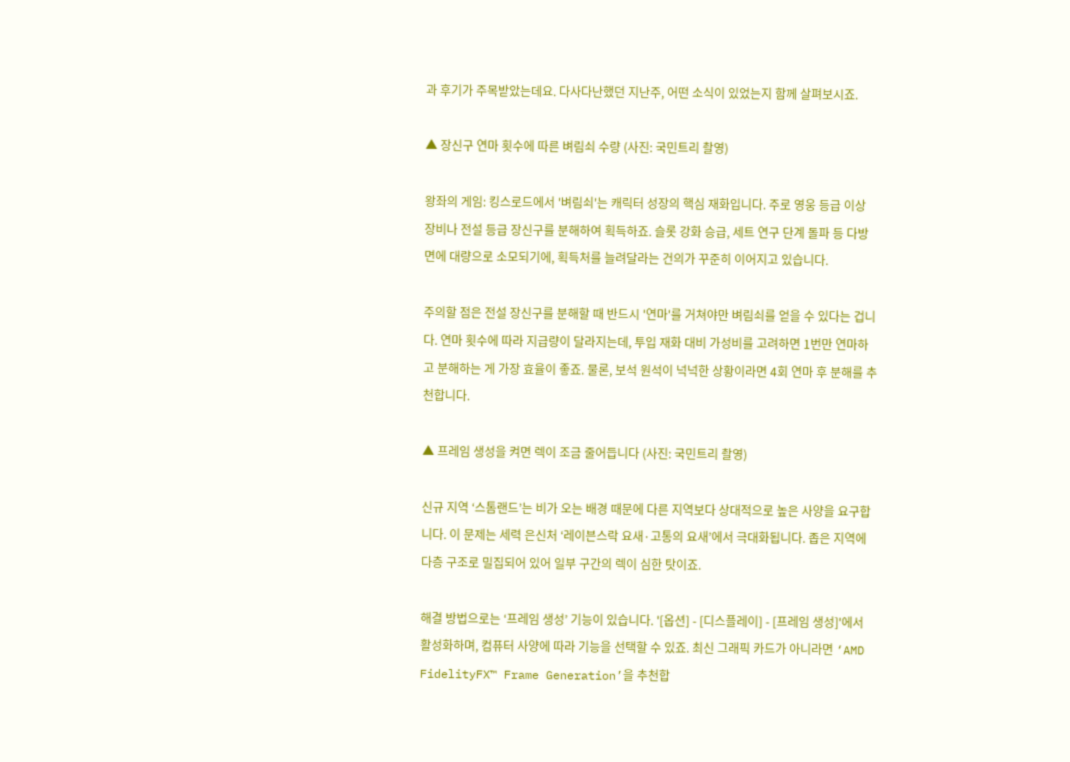과 후기가 주목받았는데요. 다사다난했던 지난주, 어떤 소식이 있었는지 함께 살펴보시죠.

▲ 장신구 연마 횟수에 따른 벼림쇠 수량 (사진: 국민트리 촬영)

왕좌의 게임: 킹스로드에서 '벼림쇠'는 캐릭터 성장의 핵심 재화입니다. 주로 영웅 등급 이상 장비나 전설 등급 장신구를 분해하여 획득하죠. 슬롯 강화 승급, 세트 연구 단계 돌파 등 다방면에 대량으로 소모되기에, 획득처를 늘려달라는 건의가 꾸준히 이어지고 있습니다.

주의할 점은 전설 장신구를 분해할 때 반드시 '연마'를 거쳐야만 벼림쇠를 얻을 수 있다는 겁니다. 연마 횟수에 따라 지급량이 달라지는데, 투입 재화 대비 가성비를 고려하면 1번만 연마하고 분해하는 게 가장 효율이 좋죠. 물론, 보석 원석이 넉넉한 상황이라면 4회 연마 후 분해를 추천합니다.

▲ 프레임 생성을 켜면 렉이 조금 줄어듭니다 (사진: 국민트리 촬영)

신규 지역 ‘스톰랜드’는 비가 오는 배경 때문에 다른 지역보다 상대적으로 높은 사양을 요구합니다. 이 문제는 세력 은신처 ‘레이븐스락 요새·고통의 요새’에서 극대화됩니다. 좁은 지역에 다층 구조로 밀집되어 있어 일부 구간의 렉이 심한 탓이죠.

해결 방법으로는 ‘프레임 생성’ 기능이 있습니다. '[옵션] - [디스플레이] - [프레임 생성]'에서 활성화하며, 컴퓨터 사양에 따라 기능을 선택할 수 있죠. 최신 그래픽 카드가 아니라면 ‘AMD FidelityFX™ Frame Generation’을 추천합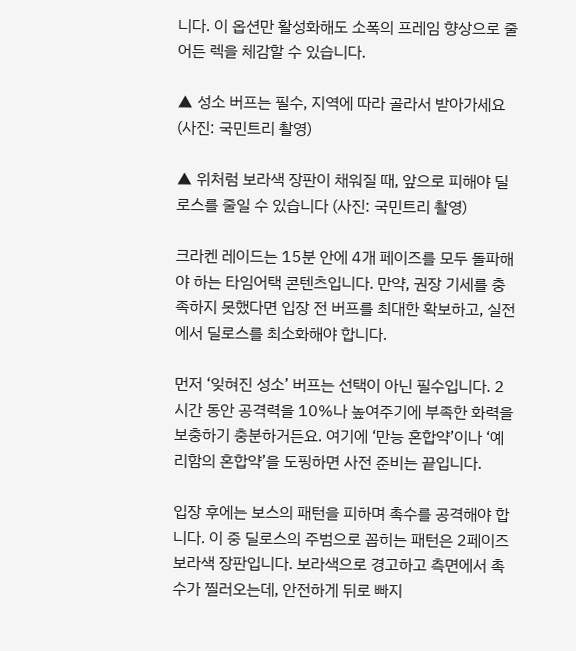니다. 이 옵션만 활성화해도 소폭의 프레임 향상으로 줄어든 렉을 체감할 수 있습니다.

▲ 성소 버프는 필수, 지역에 따라 골라서 받아가세요 (사진: 국민트리 촬영)

▲ 위처럼 보라색 장판이 채워질 때, 앞으로 피해야 딜로스를 줄일 수 있습니다 (사진: 국민트리 촬영)

크라켄 레이드는 15분 안에 4개 페이즈를 모두 돌파해야 하는 타임어택 콘텐츠입니다. 만약, 권장 기세를 충족하지 못했다면 입장 전 버프를 최대한 확보하고, 실전에서 딜로스를 최소화해야 합니다.

먼저 ‘잊혀진 성소’ 버프는 선택이 아닌 필수입니다. 2시간 동안 공격력을 10%나 높여주기에 부족한 화력을 보충하기 충분하거든요. 여기에 ‘만능 혼합약’이나 ‘예리함의 혼합약’을 도핑하면 사전 준비는 끝입니다.

입장 후에는 보스의 패턴을 피하며 촉수를 공격해야 합니다. 이 중 딜로스의 주범으로 꼽히는 패턴은 2페이즈 보라색 장판입니다. 보라색으로 경고하고 측면에서 촉수가 찔러오는데, 안전하게 뒤로 빠지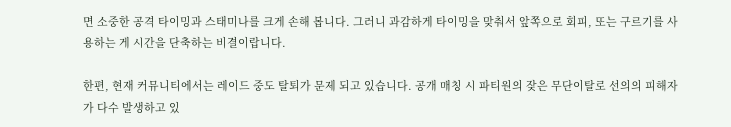면 소중한 공격 타이밍과 스태미나를 크게 손해 봅니다. 그러니 과감하게 타이밍을 맞춰서 앞쪽으로 회피, 또는 구르기를 사용하는 게 시간을 단축하는 비결이랍니다.

한편, 현재 커뮤니티에서는 레이드 중도 탈퇴가 문제 되고 있습니다. 공개 매칭 시 파티원의 잦은 무단이탈로 선의의 피해자가 다수 발생하고 있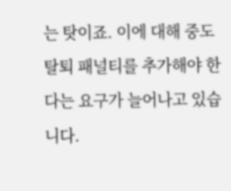는 탓이죠. 이에 대해 중도 탈퇴 패널티를 추가해야 한다는 요구가 늘어나고 있습니다.